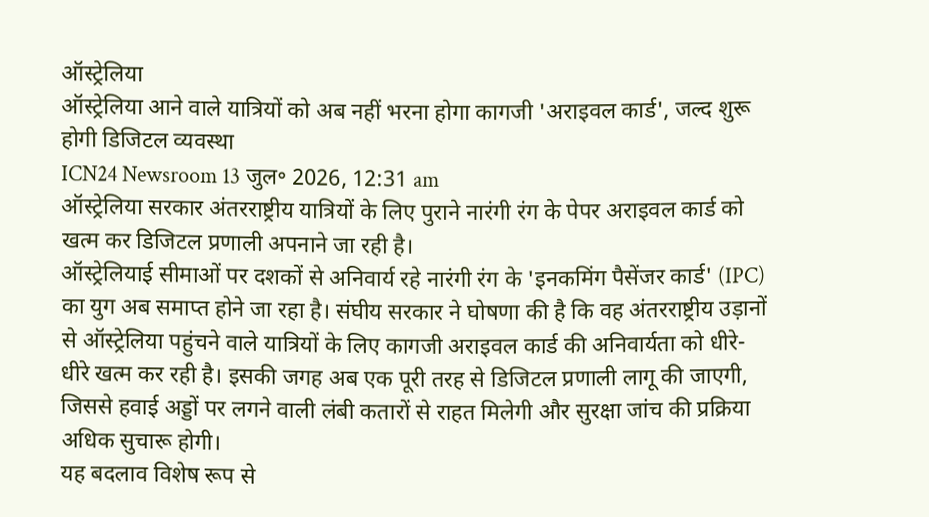ऑस्ट्रेलिया
ऑस्ट्रेलिया आने वाले यात्रियों को अब नहीं भरना होगा कागजी 'अराइवल कार्ड', जल्द शुरू होगी डिजिटल व्यवस्था
ICN24 Newsroom 13 जुल॰ 2026, 12:31 am
ऑस्ट्रेलिया सरकार अंतरराष्ट्रीय यात्रियों के लिए पुराने नारंगी रंग के पेपर अराइवल कार्ड को खत्म कर डिजिटल प्रणाली अपनाने जा रही है।
ऑस्ट्रेलियाई सीमाओं पर दशकों से अनिवार्य रहे नारंगी रंग के 'इनकमिंग पैसेंजर कार्ड' (IPC) का युग अब समाप्त होने जा रहा है। संघीय सरकार ने घोषणा की है कि वह अंतरराष्ट्रीय उड़ानों से ऑस्ट्रेलिया पहुंचने वाले यात्रियों के लिए कागजी अराइवल कार्ड की अनिवार्यता को धीरे-धीरे खत्म कर रही है। इसकी जगह अब एक पूरी तरह से डिजिटल प्रणाली लागू की जाएगी, जिससे हवाई अड्डों पर लगने वाली लंबी कतारों से राहत मिलेगी और सुरक्षा जांच की प्रक्रिया अधिक सुचारू होगी।
यह बदलाव विशेष रूप से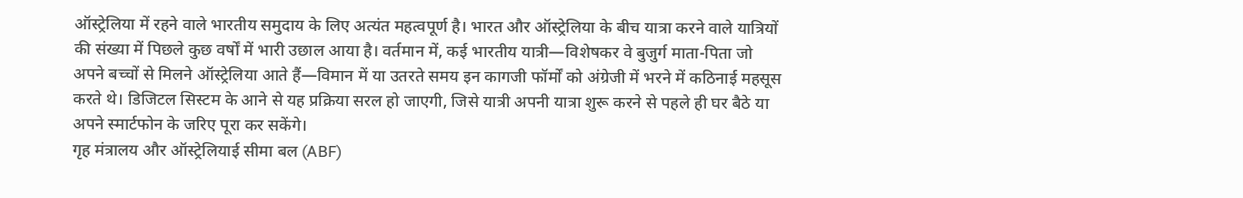ऑस्ट्रेलिया में रहने वाले भारतीय समुदाय के लिए अत्यंत महत्वपूर्ण है। भारत और ऑस्ट्रेलिया के बीच यात्रा करने वाले यात्रियों की संख्या में पिछले कुछ वर्षों में भारी उछाल आया है। वर्तमान में, कई भारतीय यात्री—विशेषकर वे बुजुर्ग माता-पिता जो अपने बच्चों से मिलने ऑस्ट्रेलिया आते हैं—विमान में या उतरते समय इन कागजी फॉर्मों को अंग्रेजी में भरने में कठिनाई महसूस करते थे। डिजिटल सिस्टम के आने से यह प्रक्रिया सरल हो जाएगी, जिसे यात्री अपनी यात्रा शुरू करने से पहले ही घर बैठे या अपने स्मार्टफोन के जरिए पूरा कर सकेंगे।
गृह मंत्रालय और ऑस्ट्रेलियाई सीमा बल (ABF)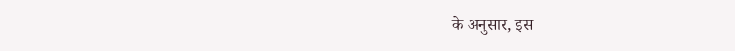के अनुसार, इस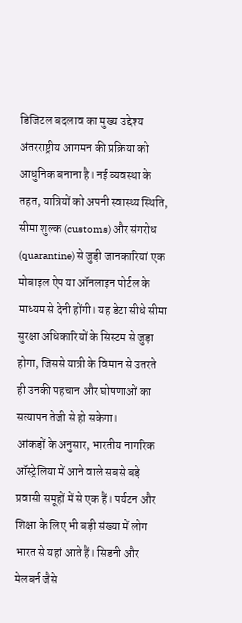डिजिटल बदलाव का मुख्य उद्देश्य अंतरराष्ट्रीय आगमन की प्रक्रिया को आधुनिक बनाना है। नई व्यवस्था के तहत, यात्रियों को अपनी स्वास्थ्य स्थिति, सीमा शुल्क (customs) और संगरोध (quarantine) से जुड़ी जानकारियां एक मोबाइल ऐप या ऑनलाइन पोर्टल के माध्यम से देनी होंगी। यह डेटा सीधे सीमा सुरक्षा अधिकारियों के सिस्टम से जुड़ा होगा, जिससे यात्री के विमान से उतरते ही उनकी पहचान और घोषणाओं का सत्यापन तेजी से हो सकेगा।
आंकड़ों के अनुसार, भारतीय नागरिक ऑस्ट्रेलिया में आने वाले सबसे बड़े प्रवासी समूहों में से एक हैं। पर्यटन और शिक्षा के लिए भी बड़ी संख्या में लोग भारत से यहां आते हैं। सिडनी और मेलबर्न जैसे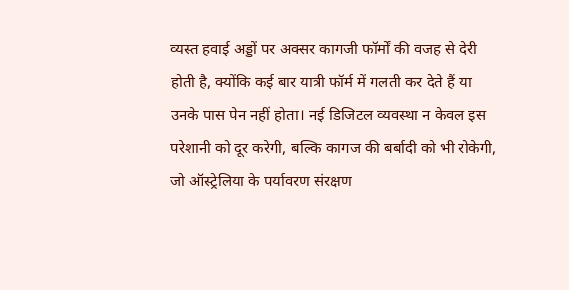व्यस्त हवाई अड्डों पर अक्सर कागजी फॉर्मों की वजह से देरी होती है, क्योंकि कई बार यात्री फॉर्म में गलती कर देते हैं या उनके पास पेन नहीं होता। नई डिजिटल व्यवस्था न केवल इस परेशानी को दूर करेगी, बल्कि कागज की बर्बादी को भी रोकेगी, जो ऑस्ट्रेलिया के पर्यावरण संरक्षण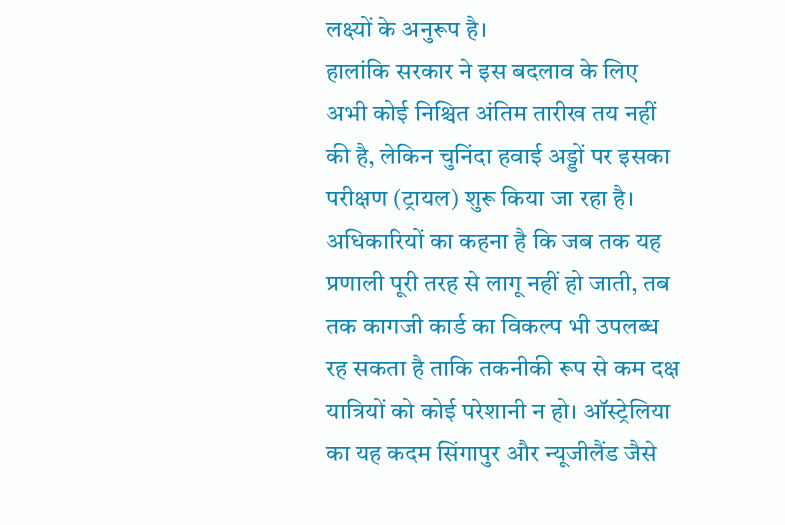लक्ष्यों के अनुरूप है।
हालांकि सरकार ने इस बदलाव के लिए अभी कोई निश्चित अंतिम तारीख तय नहीं की है, लेकिन चुनिंदा हवाई अड्डों पर इसका परीक्षण (ट्रायल) शुरू किया जा रहा है। अधिकारियों का कहना है कि जब तक यह प्रणाली पूरी तरह से लागू नहीं हो जाती, तब तक कागजी कार्ड का विकल्प भी उपलब्ध रह सकता है ताकि तकनीकी रूप से कम दक्ष यात्रियों को कोई परेशानी न हो। ऑस्ट्रेलिया का यह कदम सिंगापुर और न्यूजीलैंड जैसे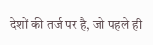देशों की तर्ज पर है, जो पहले ही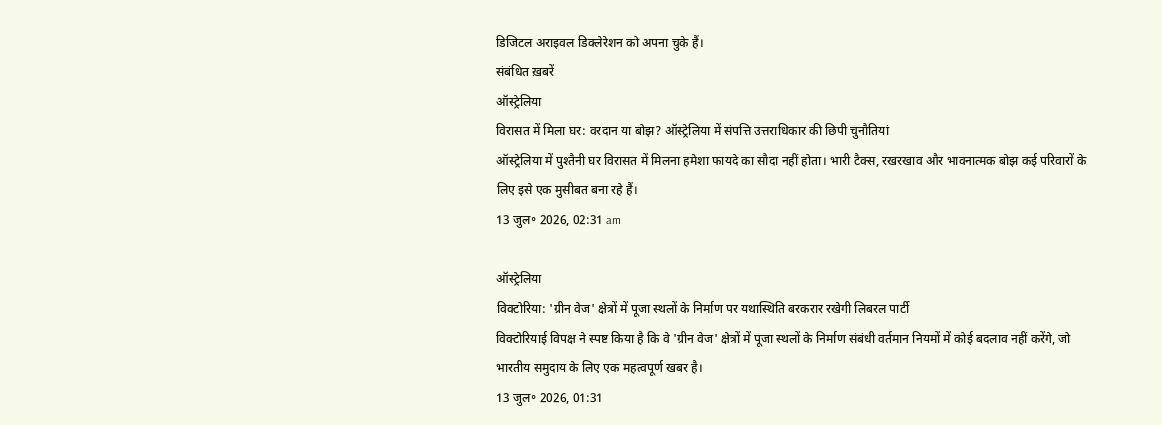डिजिटल अराइवल डिक्लेरेशन को अपना चुके हैं।
संबंधित ख़बरें
ऑस्ट्रेलिया
विरासत में मिला घर: वरदान या बोझ? ऑस्ट्रेलिया में संपत्ति उत्तराधिकार की छिपी चुनौतियां
ऑस्ट्रेलिया में पुश्तैनी घर विरासत में मिलना हमेशा फायदे का सौदा नहीं होता। भारी टैक्स, रखरखाव और भावनात्मक बोझ कई परिवारों के लिए इसे एक मुसीबत बना रहे हैं।
13 जुल॰ 2026, 02:31 am

ऑस्ट्रेलिया
विक्टोरिया: 'ग्रीन वेज' क्षेत्रों में पूजा स्थलों के निर्माण पर यथास्थिति बरकरार रखेगी लिबरल पार्टी
विक्टोरियाई विपक्ष ने स्पष्ट किया है कि वे 'ग्रीन वेज' क्षेत्रों में पूजा स्थलों के निर्माण संबंधी वर्तमान नियमों में कोई बदलाव नहीं करेंगे, जो भारतीय समुदाय के लिए एक महत्वपूर्ण खबर है।
13 जुल॰ 2026, 01:31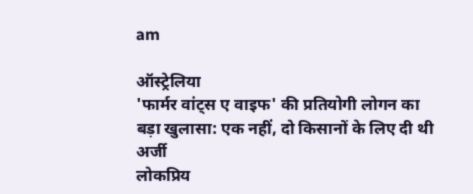am

ऑस्ट्रेलिया
'फार्मर वांट्स ए वाइफ' की प्रतियोगी लोगन का बड़ा खुलासा: एक नहीं, दो किसानों के लिए दी थी अर्जी
लोकप्रिय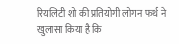रियलिटी शो की प्रतियोगी लोगन फर्थ ने खुलासा किया है कि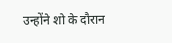उन्होंने शो के दौरान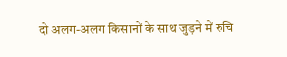दो अलग-अलग किसानों के साथ जुड़ने में रुचि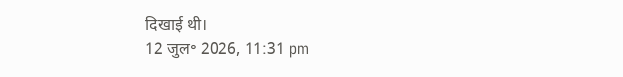दिखाई थी।
12 जुल॰ 2026, 11:31 pm